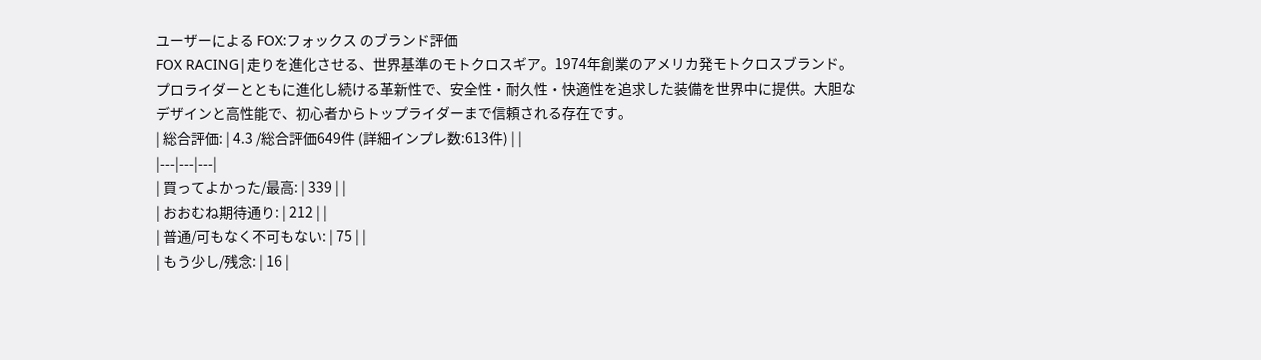ユーザーによる FOX:フォックス のブランド評価
FOX RACING|走りを進化させる、世界基準のモトクロスギア。1974年創業のアメリカ発モトクロスブランド。プロライダーとともに進化し続ける革新性で、安全性・耐久性・快適性を追求した装備を世界中に提供。大胆なデザインと高性能で、初心者からトップライダーまで信頼される存在です。
| 総合評価: | 4.3 /総合評価649件 (詳細インプレ数:613件) | |
|---|---|---|
| 買ってよかった/最高: | 339 | |
| おおむね期待通り: | 212 | |
| 普通/可もなく不可もない: | 75 | |
| もう少し/残念: | 16 |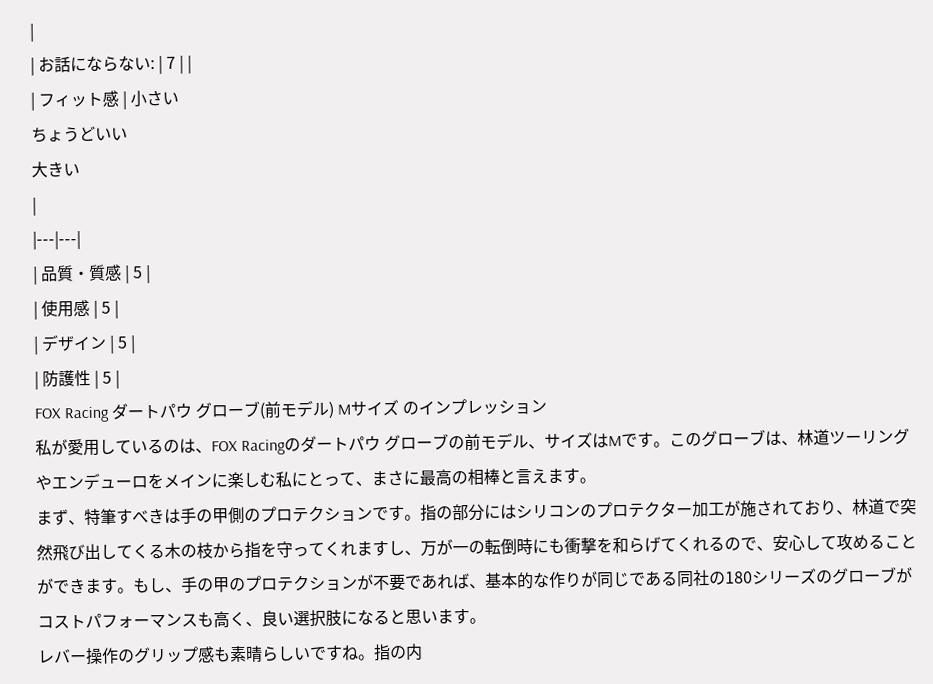|
| お話にならない: | 7 | |
| フィット感 | 小さい
ちょうどいい
大きい
|
|---|---|
| 品質・質感 | 5 |
| 使用感 | 5 |
| デザイン | 5 |
| 防護性 | 5 |
FOX Racing ダートパウ グローブ(前モデル) Mサイズ のインプレッション
私が愛用しているのは、FOX Racingのダートパウ グローブの前モデル、サイズはMです。このグローブは、林道ツーリングやエンデューロをメインに楽しむ私にとって、まさに最高の相棒と言えます。
まず、特筆すべきは手の甲側のプロテクションです。指の部分にはシリコンのプロテクター加工が施されており、林道で突然飛び出してくる木の枝から指を守ってくれますし、万が一の転倒時にも衝撃を和らげてくれるので、安心して攻めることができます。もし、手の甲のプロテクションが不要であれば、基本的な作りが同じである同社の180シリーズのグローブがコストパフォーマンスも高く、良い選択肢になると思います。
レバー操作のグリップ感も素晴らしいですね。指の内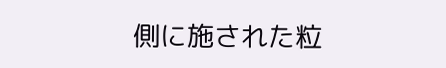側に施された粒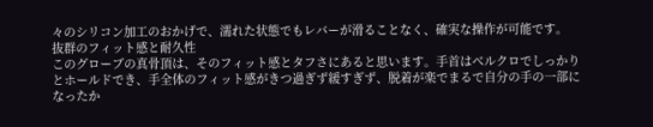々のシリコン加工のおかげで、濡れた状態でもレバーが滑ることなく、確実な操作が可能です。
抜群のフィット感と耐久性
このグローブの真骨頂は、そのフィット感とタフさにあると思います。手首はベルクロでしっかりとホールドでき、手全体のフィット感がきつ過ぎず緩すぎず、脱着が楽でまるで自分の手の一部になったか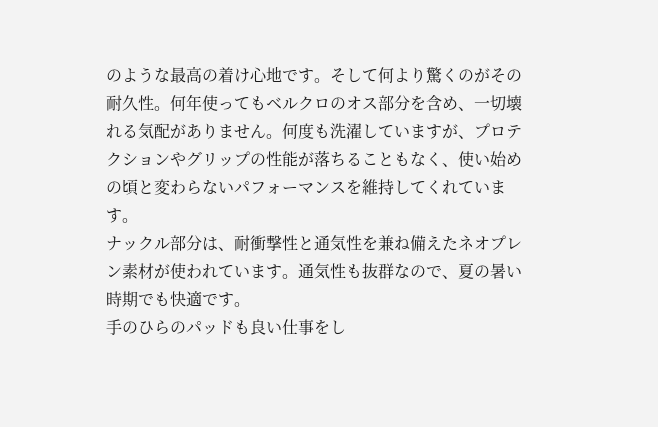のような最高の着け心地です。そして何より驚くのがその耐久性。何年使ってもベルクロのオス部分を含め、一切壊れる気配がありません。何度も洗濯していますが、プロテクションやグリップの性能が落ちることもなく、使い始めの頃と変わらないパフォーマンスを維持してくれています。
ナックル部分は、耐衝撃性と通気性を兼ね備えたネオプレン素材が使われています。通気性も抜群なので、夏の暑い時期でも快適です。
手のひらのパッドも良い仕事をし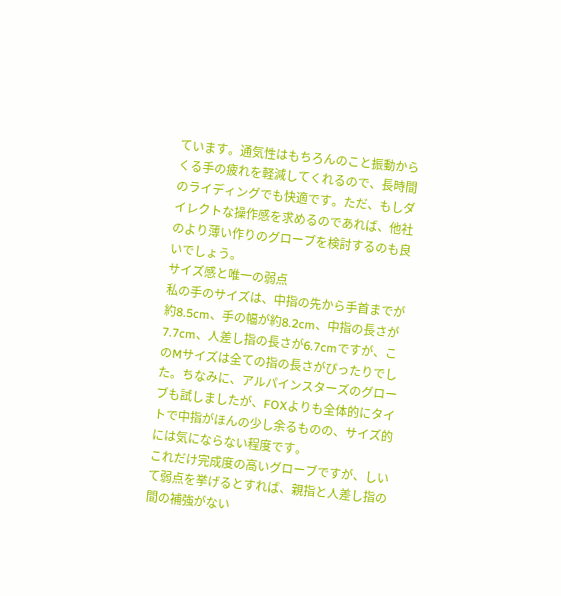ています。通気性はもちろんのこと振動からくる手の疲れを軽減してくれるので、長時間のライディングでも快適です。ただ、もしダイレクトな操作感を求めるのであれば、他社のより薄い作りのグローブを検討するのも良いでしょう。
サイズ感と唯一の弱点
私の手のサイズは、中指の先から手首までが約8.5cm、手の幅が約8.2cm、中指の長さが7.7cm、人差し指の長さが6.7cmですが、このMサイズは全ての指の長さがぴったりでした。ちなみに、アルパインスターズのグローブも試しましたが、FOXよりも全体的にタイトで中指がほんの少し余るものの、サイズ的には気にならない程度です。
これだけ完成度の高いグローブですが、しいて弱点を挙げるとすれば、親指と人差し指の間の補強がない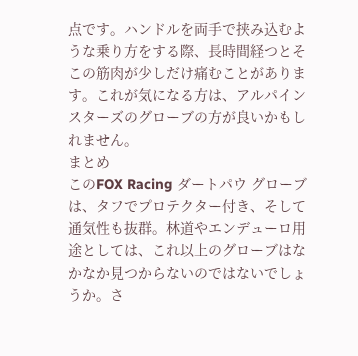点です。ハンドルを両手で挟み込むような乗り方をする際、長時間経つとそこの筋肉が少しだけ痛むことがあります。これが気になる方は、アルパインスターズのグローブの方が良いかもしれません。
まとめ
このFOX Racing ダートパウ グローブは、タフでプロテクター付き、そして通気性も抜群。林道やエンデューロ用途としては、これ以上のグローブはなかなか見つからないのではないでしょうか。さ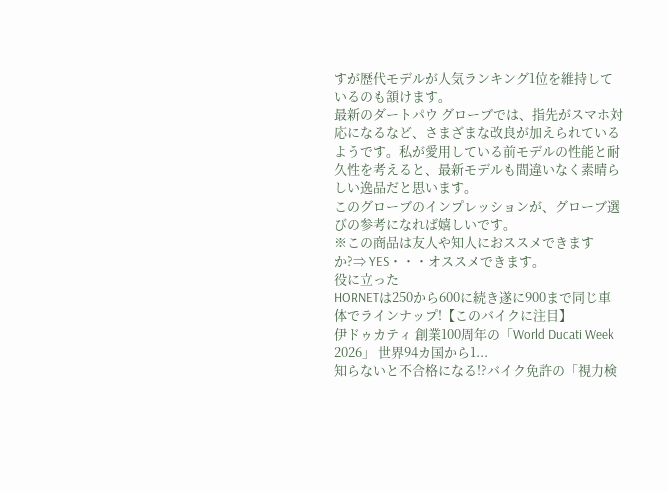すが歴代モデルが人気ランキング1位を維持しているのも頷けます。
最新のダートパウ グローブでは、指先がスマホ対応になるなど、さまざまな改良が加えられているようです。私が愛用している前モデルの性能と耐久性を考えると、最新モデルも間違いなく素晴らしい逸品だと思います。
このグローブのインプレッションが、グローブ選びの参考になれば嬉しいです。
※この商品は友人や知人におススメできますか?⇒ YES・・・オススメできます。
役に立った
HORNETは250から600に続き遂に900まで同じ車体でラインナップ!【このバイクに注目】
伊ドゥカティ 創業100周年の「World Ducati Week 2026」 世界94カ国から1...
知らないと不合格になる!?バイク免許の「視力検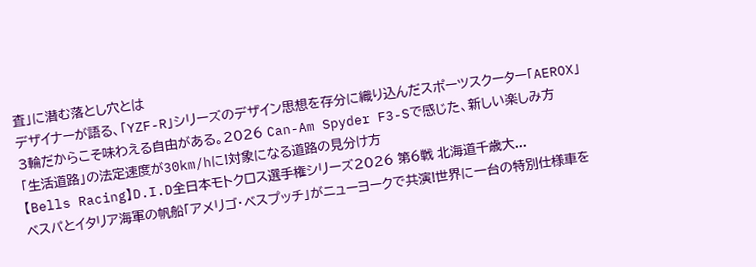査」に潜む落とし穴とは
デザイナーが語る、「YZF-R」シリーズのデザイン思想を存分に織り込んだスポーツスクーター「AEROX」
3輪だからこそ味わえる自由がある。2026 Can-Am Spyder F3-Sで感じた、新しい楽しみ方
「生活道路」の法定速度が30km/hに!対象になる道路の見分け方
【Bells Racing】D.I.D全日本モトクロス選手権シリーズ2026 第6戦 北海道千歳大...
ベスパとイタリア海軍の帆船「アメリゴ・ベスプッチ」がニューヨークで共演!世界に一台の特別仕様車を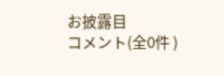お披露目
コメント(全0件 )